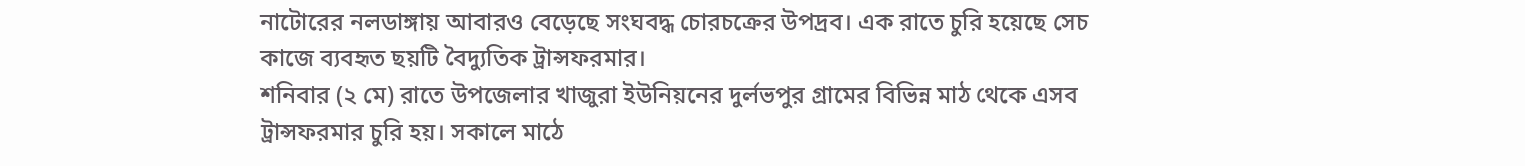নাটোরের নলডাঙ্গায় আবারও বেড়েছে সংঘবদ্ধ চোরচক্রের উপদ্রব। এক রাতে চুরি হয়েছে সেচ কাজে ব্যবহৃত ছয়টি বৈদ্যুতিক ট্রান্সফরমার।
শনিবার (২ মে) রাতে উপজেলার খাজুরা ইউনিয়নের দুর্লভপুর গ্রামের বিভিন্ন মাঠ থেকে এসব ট্রান্সফরমার চুরি হয়। সকালে মাঠে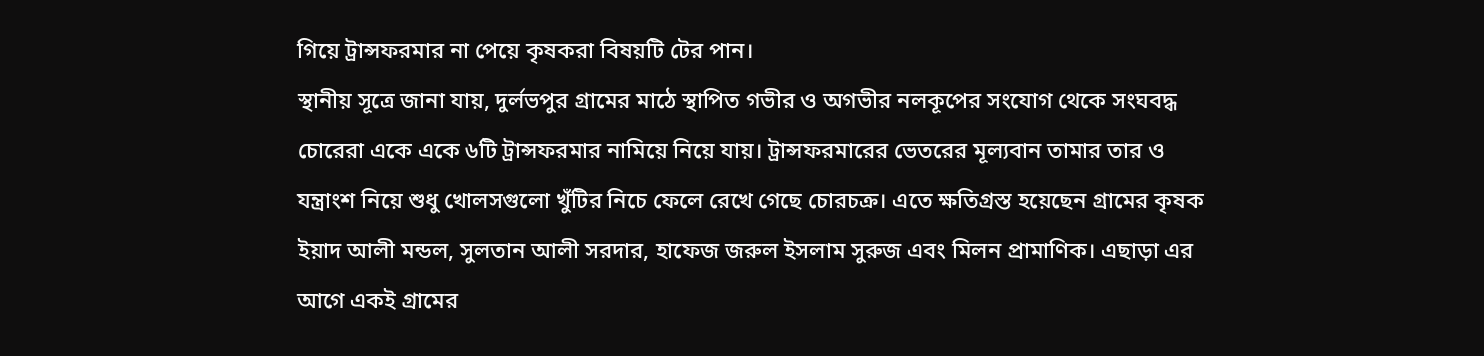গিয়ে ট্রান্সফরমার না পেয়ে কৃষকরা বিষয়টি টের পান।
স্থানীয় সূত্রে জানা যায়, দুর্লভপুর গ্রামের মাঠে স্থাপিত গভীর ও অগভীর নলকূপের সংযোগ থেকে সংঘবদ্ধ চোরেরা একে একে ৬টি ট্রান্সফরমার নামিয়ে নিয়ে যায়। ট্রান্সফরমারের ভেতরের মূল্যবান তামার তার ও যন্ত্রাংশ নিয়ে শুধু খোলসগুলো খুঁটির নিচে ফেলে রেখে গেছে চোরচক্র। এতে ক্ষতিগ্রস্ত হয়েছেন গ্রামের কৃষক ইয়াদ আলী মন্ডল, সুলতান আলী সরদার, হাফেজ জরুল ইসলাম সুরুজ এবং মিলন প্রামাণিক। এছাড়া এর আগে একই গ্রামের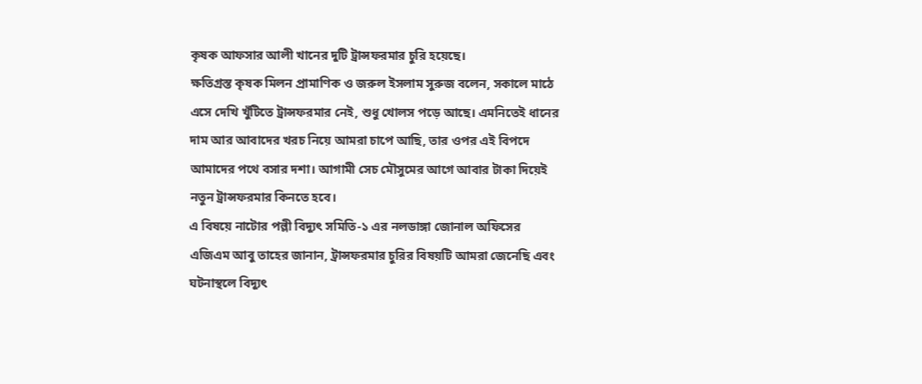কৃষক আফসার আলী খানের দুটি ট্রান্সফরমার চুরি হয়েছে।
ক্ষতিগ্রস্ত কৃষক মিলন প্রামাণিক ও জরুল ইসলাম সুরুজ বলেন, সকালে মাঠে এসে দেখি খুঁটিতে ট্রান্সফরমার নেই, শুধু খোলস পড়ে আছে। এমনিতেই ধানের দাম আর আবাদের খরচ নিয়ে আমরা চাপে আছি, তার ওপর এই বিপদে আমাদের পথে বসার দশা। আগামী সেচ মৌসুমের আগে আবার টাকা দিয়েই নতুন ট্রান্সফরমার কিনতে হবে।
এ বিষয়ে নাটোর পল্লী বিদ্যুৎ সমিতি-১ এর নলডাঙ্গা জোনাল অফিসের এজিএম আবু তাহের জানান, ট্রান্সফরমার চুরির বিষয়টি আমরা জেনেছি এবং ঘটনাস্থলে বিদ্যুৎ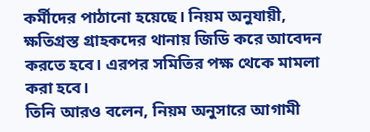কর্মীদের পাঠানো হয়েছে। নিয়ম অনুযায়ী, ক্ষতিগ্রস্ত গ্রাহকদের থানায় জিডি করে আবেদন করতে হবে। এরপর সমিতির পক্ষ থেকে মামলা করা হবে।
তিনি আরও বলেন, নিয়ম অনুসারে আগামী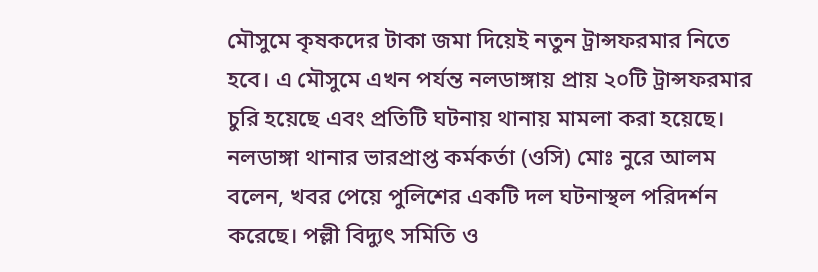মৌসুমে কৃষকদের টাকা জমা দিয়েই নতুন ট্রান্সফরমার নিতে হবে। এ মৌসুমে এখন পর্যন্ত নলডাঙ্গায় প্রায় ২০টি ট্রান্সফরমার চুরি হয়েছে এবং প্রতিটি ঘটনায় থানায় মামলা করা হয়েছে।
নলডাঙ্গা থানার ভারপ্রাপ্ত কর্মকর্তা (ওসি) মোঃ নুরে আলম বলেন, খবর পেয়ে পুলিশের একটি দল ঘটনাস্থল পরিদর্শন করেছে। পল্লী বিদ্যুৎ সমিতি ও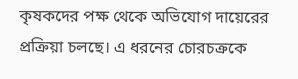কৃষকদের পক্ষ থেকে অভিযোগ দায়েরের প্রক্রিয়া চলছে। এ ধরনের চোরচক্রকে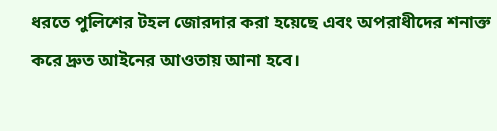ধরতে পুলিশের টহল জোরদার করা হয়েছে এবং অপরাধীদের শনাক্ত করে দ্রুত আইনের আওতায় আনা হবে।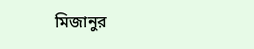মিজানুর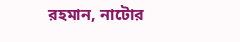রহমান, নাটোর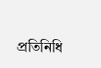প্রতিনিধি